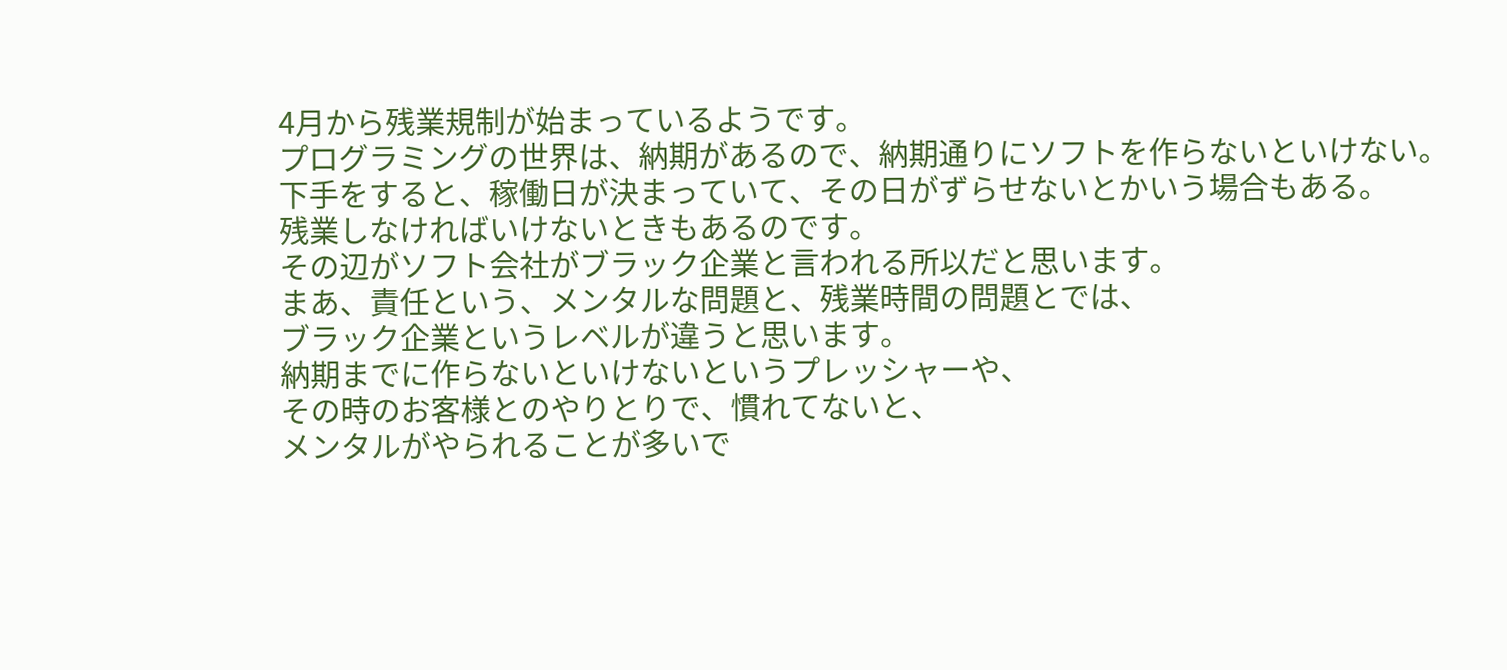4月から残業規制が始まっているようです。
プログラミングの世界は、納期があるので、納期通りにソフトを作らないといけない。
下手をすると、稼働日が決まっていて、その日がずらせないとかいう場合もある。
残業しなければいけないときもあるのです。
その辺がソフト会社がブラック企業と言われる所以だと思います。
まあ、責任という、メンタルな問題と、残業時間の問題とでは、
ブラック企業というレベルが違うと思います。
納期までに作らないといけないというプレッシャーや、
その時のお客様とのやりとりで、慣れてないと、
メンタルがやられることが多いで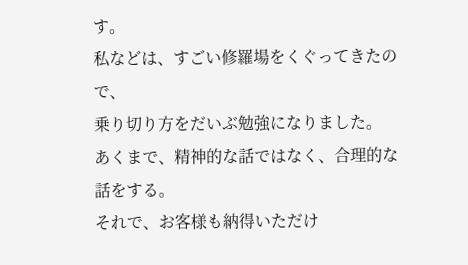す。
私などは、すごい修羅場をくぐってきたので、
乗り切り方をだいぶ勉強になりました。
あくまで、精神的な話ではなく、合理的な話をする。
それで、お客様も納得いただけ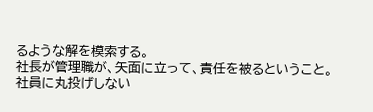るような解を模索する。
社長が管理職が、矢面に立って、責任を被るということ。
社員に丸投げしない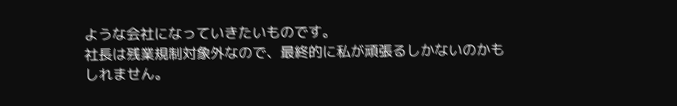ような会社になっていきたいものです。
社長は残業規制対象外なので、最終的に私が頑張るしかないのかも
しれません。